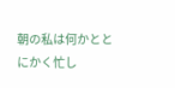朝の私は何かととにかく忙し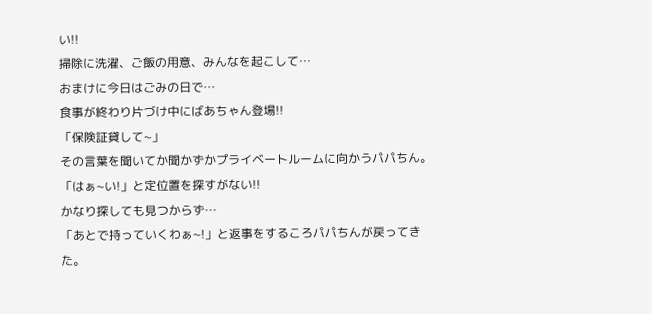い!!
掃除に洗濯、ご飯の用意、みんなを起こして…
おまけに今日はごみの日で…
食事が終わり片づけ中にばあちゃん登場!!
「保険証貸して~」
その言葉を聞いてか聞かずかプライベートルームに向かうパパちん。
「はぁ~い!」と定位置を探すがない!!
かなり探しても見つからず…
「あとで持っていくわぁ~!」と返事をするころパパちんが戻ってきた。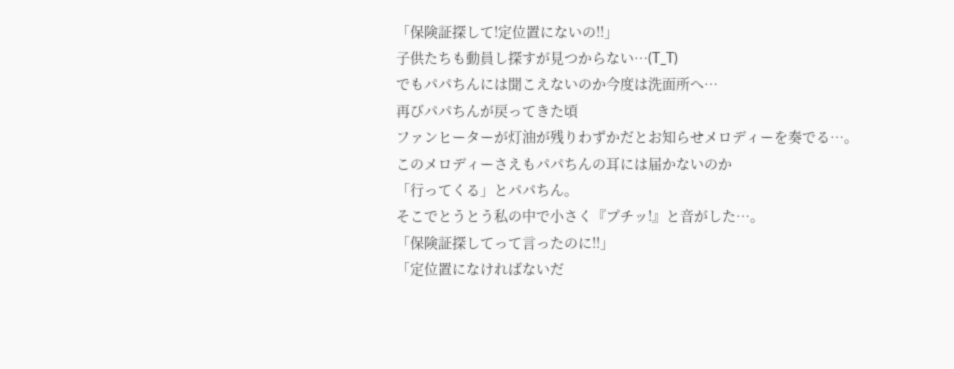「保険証探して!定位置にないの!!」
子供たちも動員し探すが見つからない…(T_T)
でもパパちんには聞こえないのか今度は洗面所へ…
再びパパちんが戻ってきた頃
ファンヒーターが灯油が残りわずかだとお知らせメロディーを奏でる…。
このメロディーさえもパパちんの耳には届かないのか
「行ってくる」とパパちん。
そこでとうとう私の中で小さく『プチッ!』と音がした…。
「保険証探してって言ったのに!!」
「定位置になければないだ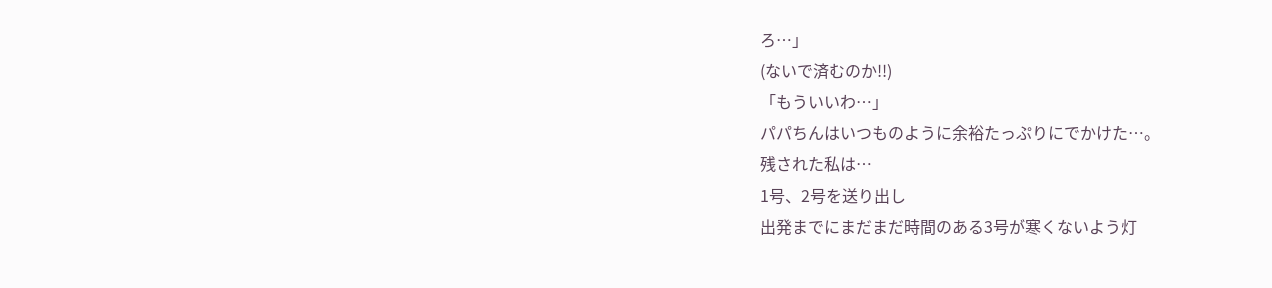ろ…」
(ないで済むのか!!)
「もういいわ…」
パパちんはいつものように余裕たっぷりにでかけた…。
残された私は…
1号、2号を送り出し
出発までにまだまだ時間のある3号が寒くないよう灯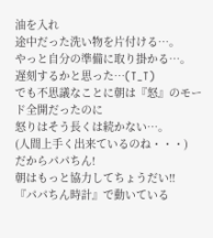油を入れ
途中だった洗い物を片付ける…。
やっと自分の準備に取り掛かる…。
遅刻するかと思った…(T_T)
でも不思議なことに朝は『怒』のモード全開だったのに
怒りはそう長くは続かない…。
(人間上手く出来ているのね・・・)
だからパパちん!
朝はもっと協力してちょうだい!!
『パパちん時計』で動いている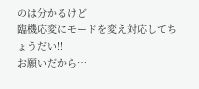のは分かるけど
臨機応変にモードを変え対応してちょうだい!!
お願いだから…